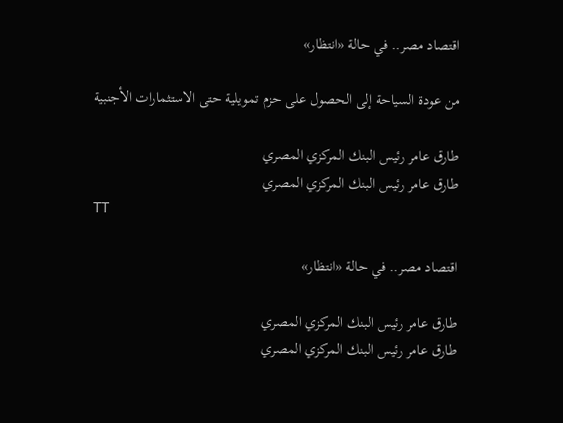اقتصاد مصر.. في حالة «انتظار»

من عودة السياحة إلى الحصول على حزم تمويلية حتى الاستثمارات الأجنبية

طارق عامر رئيس البنك المركزي المصري
طارق عامر رئيس البنك المركزي المصري
TT

اقتصاد مصر.. في حالة «انتظار»

طارق عامر رئيس البنك المركزي المصري
طارق عامر رئيس البنك المركزي المصري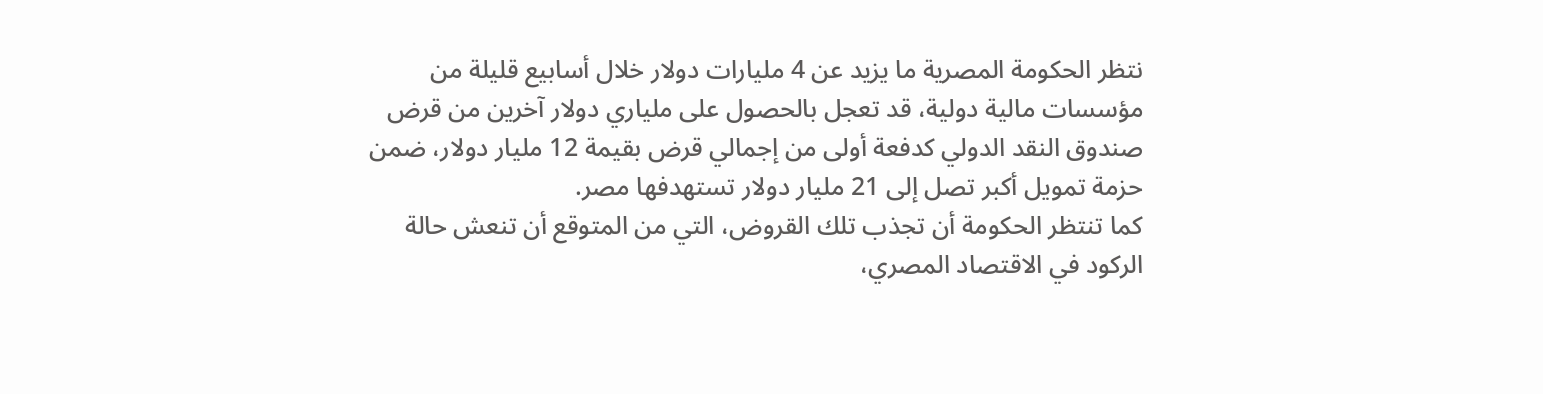نتظر الحكومة المصرية ما يزيد عن 4 مليارات دولار خلال أسابيع قليلة من مؤسسات مالية دولية، قد تعجل بالحصول على ملياري دولار آخرين من قرض صندوق النقد الدولي كدفعة أولى من إجمالي قرض بقيمة 12 مليار دولار، ضمن حزمة تمويل أكبر تصل إلى 21 مليار دولار تستهدفها مصر.
كما تنتظر الحكومة أن تجذب تلك القروض، التي من المتوقع أن تنعش حالة الركود في الاقتصاد المصري،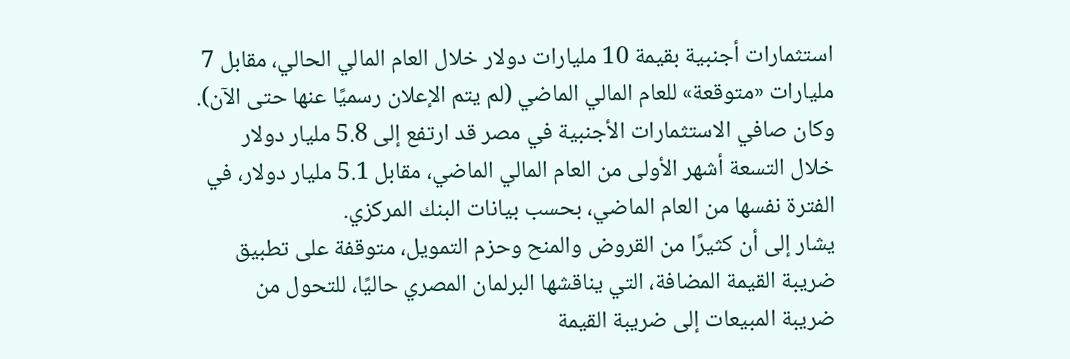استثمارات أجنبية بقيمة 10 مليارات دولار خلال العام المالي الحالي، مقابل 7 مليارات «متوقعة» للعام المالي الماضي (لم يتم الإعلان رسميًا عنها حتى الآن). وكان صافي الاستثمارات الأجنبية في مصر قد ارتفع إلى 5.8 مليار دولار خلال التسعة أشهر الأولى من العام المالي الماضي، مقابل 5.1 مليار دولار، في الفترة نفسها من العام الماضي، بحسب بيانات البنك المركزي.
يشار إلى أن كثيرًا من القروض والمنح وحزم التمويل، متوقفة على تطبيق ضريبة القيمة المضافة، التي يناقشها البرلمان المصري حاليًا، للتحول من ضريبة المبيعات إلى ضريبة القيمة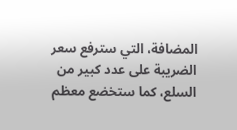المضافة، التي سترفع سعر الضريبة على عدد كبير من السلع، كما ستخضع معظم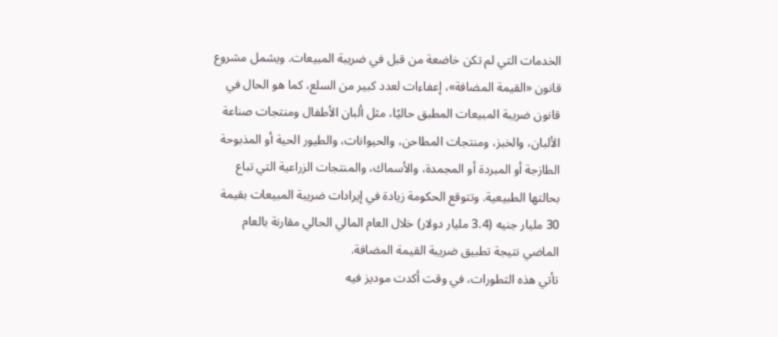الخدمات التي لم تكن خاضعة من قبل في ضريبة المبيعات. ويشمل مشروع قانون «القيمة المضافة»، إعفاءات لعدد كبير من السلع، كما هو الحال في قانون ضريبة المبيعات المطبق حاليًا، مثل ألبان الأطفال ومنتجات صناعة الألبان، والخبز، ومنتجات المطاحن، والحيوانات، والطيور الحية أو المذبوحة الطازجة أو المبردة أو المجمدة، والأسماك، والمنتجات الزراعية التي تباع بحالتها الطبيعية. وتتوقع الحكومة زيادة في إيرادات ضريبة المبيعات بقيمة 30 مليار جنيه (3.4 مليار دولار) خلال العام المالي الحالي مقارنة بالعام الماضي نتيجة تطبيق ضريبة القيمة المضافة.
تأتي هذه التطورات، في وقت أكدت موديز فيه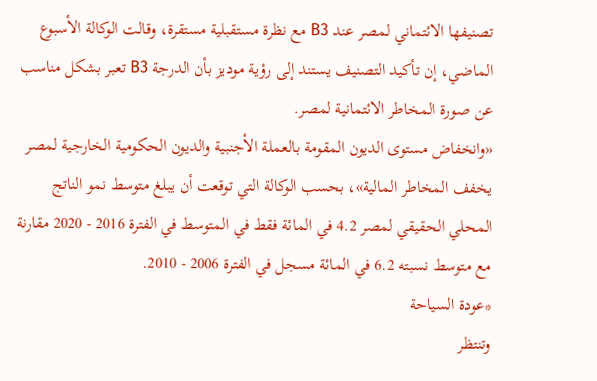تصنيفها الائتماني لمصر عند B3 مع نظرة مستقبلية مستقرة، وقالت الوكالة الأسبوع الماضي، إن تأكيد التصنيف يستند إلى رؤية موديز بأن الدرجة B3 تعبر بشكل مناسب عن صورة المخاطر الائتمانية لمصر.
«وانخفاض مستوى الديون المقومة بالعملة الأجنبية والديون الحكومية الخارجية لمصر يخفف المخاطر المالية»، بحسب الوكالة التي توقعت أن يبلغ متوسط نمو الناتج المحلي الحقيقي لمصر 4.2 في المائة فقط في المتوسط في الفترة 2016 - 2020 مقارنة مع متوسط نسبته 6.2 في المائة مسجل في الفترة 2006 - 2010.
*عودة السياحة
وتنتظر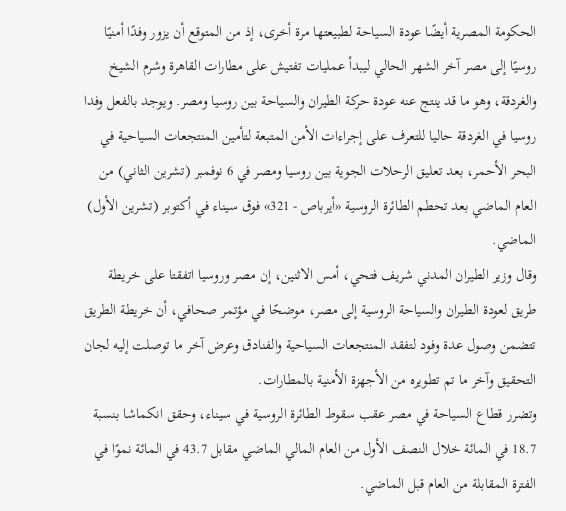الحكومة المصرية أيضًا عودة السياحة لطبيعتها مرة أخرى، إذ من المتوقع أن يزور وفدًا أمنيًا روسيًا إلى مصر آخر الشهر الحالي ليبدأ عمليات تفتيش على مطارات القاهرة وشرم الشيخ والغردقة، وهو ما قد ينتج عنه عودة حركة الطيران والسياحة بين روسيا ومصر. ويوجد بالفعل وفدا روسيا في الغردقة حاليا للتعرف على إجراءات الأمن المتبعة لتأمين المنتجعات السياحية في البحر الأحمر، بعد تعليق الرحلات الجوية بين روسيا ومصر في 6 نوفمبر (تشرين الثاني) من العام الماضي بعد تحطم الطائرة الروسية «أيرباص - 321» فوق سيناء في أكتوبر (تشرين الأول) الماضي.
وقال وزير الطيران المدني شريف فتحي، أمس الاثنين، إن مصر وروسيا اتفقتا على خريطة طريق لعودة الطيران والسياحة الروسية إلى مصر، موضحًا في مؤتمر صحافي، أن خريطة الطريق تتضمن وصول عدة وفود لتفقد المنتجعات السياحية والفنادق وعرض آخر ما توصلت إليه لجان التحقيق وآخر ما تم تطويره من الأجهزة الأمنية بالمطارات.
وتضرر قطاع السياحة في مصر عقب سقوط الطائرة الروسية في سيناء، وحقق انكماشا بنسبة 18.7 في المائة خلال النصف الأول من العام المالي الماضي مقابل 43.7 في المائة نموًا في الفترة المقابلة من العام قبل الماضي.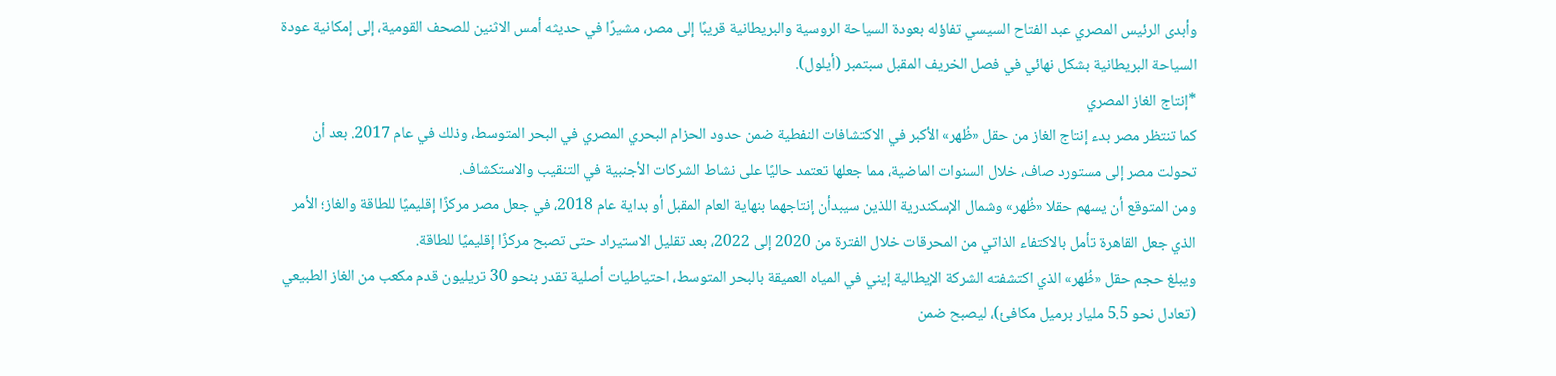وأبدى الرئيس المصري عبد الفتاح السيسي تفاؤله بعودة السياحة الروسية والبريطانية قريبًا إلى مصر، مشيرًا في حديثه أمس الاثنين للصحف القومية، إلى إمكانية عودة السياحة البريطانية بشكل نهائي في فصل الخريف المقبل سبتمبر (أيلول).
*إنتاج الغاز المصري
كما تنتظر مصر بدء إنتاج الغاز من حقل «ظُهر» الأكبر في الاكتشافات النفطية ضمن حدود الحزام البحري المصري في البحر المتوسط، وذلك في عام 2017. بعد أن تحولت مصر إلى مستورد صاف، خلال السنوات الماضية، مما جعلها تعتمد حاليًا على نشاط الشركات الأجنبية في التنقيب والاستكشاف.
ومن المتوقع أن يسهم حقلا «ظُهر» وشمال الإسكندرية اللذين سيبدأن إنتاجهما بنهاية العام المقبل أو بداية عام 2018، في جعل مصر مركزًا إقليميًا للطاقة والغاز؛ الأمر الذي جعل القاهرة تأمل بالاكتفاء الذاتي من المحرقات خلال الفترة من 2020 إلى 2022، بعد تقليل الاستيراد حتى تصبح مركزًا إقليميًا للطاقة.
ويبلغ حجم حقل «ظُهر» الذي اكتشفته الشركة الإيطالية إيني في المياه العميقة بالبحر المتوسط، احتياطيات أصلية تقدر بنحو 30 تريليون قدم مكعب من الغاز الطبيعي (تعادل نحو 5.5 مليار برميل مكافئ)، ليصبح ضمن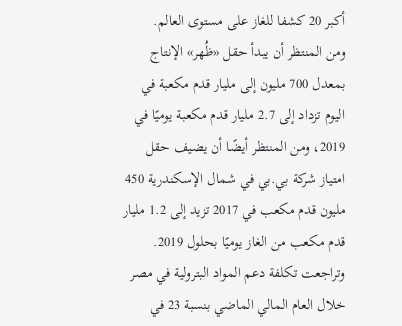أكبر 20 كشفا للغاز على مستوى العالم.
ومن المنتظر أن يبدأ حقل «ظُهر» الإنتاج بمعدل 700 مليون إلى مليار قدم مكعبة في اليوم تزداد إلى 2.7 مليار قدم مكعبة يوميًا في 2019، ومن المنتظر أيضًا أن يضيف حقل امتياز شركة بي.بي في شمال الإسكندرية 450 مليون قدم مكعب في 2017 تزيد إلى 1.2 مليار قدم مكعب من الغاز يوميًا بحلول 2019.
وتراجعت تكلفة دعم المواد البترولية في مصر خلال العام المالي الماضي بنسبة 23 في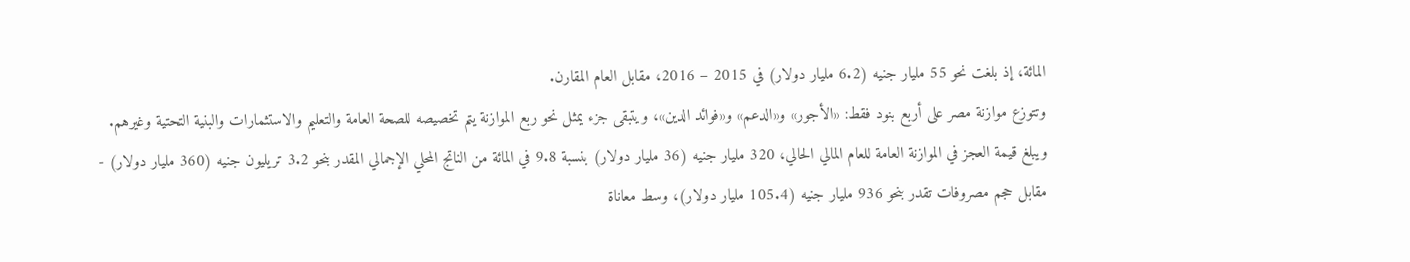المائة، إذ بلغت نحو 55 مليار جنيه (6.2 مليار دولار) في 2015 – 2016، مقابل العام المقارن.
وتتوزع موازنة مصر على أربع بنود فقط: «الأجور» و«الدعم» و«فوائد الدين»، ويتبقى جزء يمثل نحو ربع الموازنة يتم تخصيصه للصحة العامة والتعليم والاستثمارات والبنية التحتية وغيرهم.
ويبلغ قيمة العجز في الموازنة العامة للعام المالي الحالي، 320 مليار جنيه (36 مليار دولار) بنسبة 9.8 في المائة من الناتج المحلي الإجمالي المقدر بنحو 3.2 تريليون جنيه (360 مليار دولار) - مقابل حجم مصروفات تقدر بنحو 936 مليار جنيه (105.4 مليار دولار)، وسط معاناة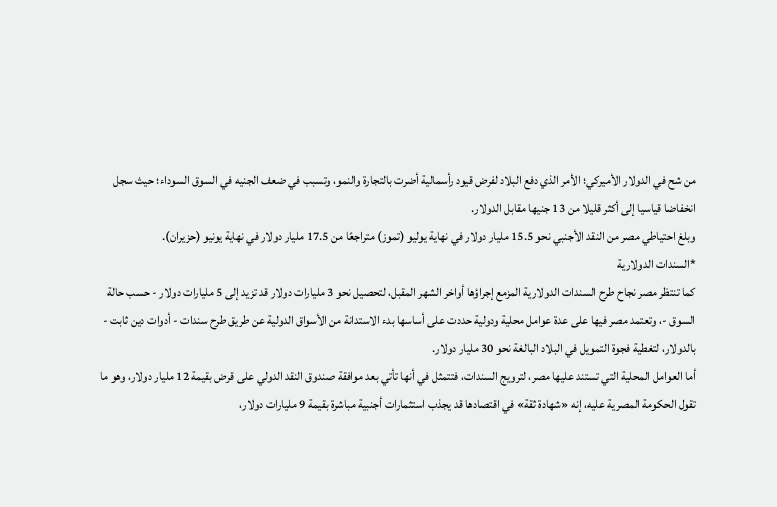من شح في الدولار الأميركي؛ الأمر الذي دفع البلاد لفرض قيود رأسمالية أضرت بالتجارة والنمو، وتسبب في ضعف الجنيه في السوق السوداء؛ حيث سجل انخفاضا قياسيا إلى أكثر قليلا من 13 جنيها مقابل الدولار.
وبلغ احتياطي مصر من النقد الأجنبي نحو 15.5 مليار دولار في نهاية يوليو (تموز) متراجعًا من 17.5 مليار دولار في نهاية يونيو (حزيران).
*السندات الدولارية
كما تنتظر مصر نجاح طرح السندات الدولارية المزمع إجراؤها أواخر الشهر المقبل، لتحصيل نحو 3 مليارات دولار قد تزيد إلى 5 مليارات دولار - حسب حالة السوق -، وتعتمد مصر فيها على عدة عوامل محلية ودولية حددت على أساسها بدء الاستدانة من الأسواق الدولية عن طريق طرح سندات - أدوات دين ثابت - بالدولار، لتغطية فجوة التمويل في البلاد البالغة نحو 30 مليار دولار.
أما العوامل المحلية التي تستند عليها مصر، لترويج السندات، فتتمثل في أنها تأتي بعد موافقة صندوق النقد الدولي على قرض بقيمة 12 مليار دولار، وهو ما تقول الحكومة المصرية عليه، إنه «شهادة ثقة» في اقتصادها قد يجذب استثمارات أجنبية مباشرة بقيمة 9 مليارات دولار،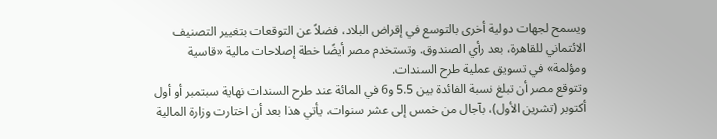ويسمح لجهات دولية أخرى بالتوسع في إقراض البلاد، فضلاً عن التوقعات بتغيير التصنيف الائتماني للقاهرة، بعد رأي الصندوق. وتستخدم مصر أيضًا خطة إصلاحات مالية «قاسية ومؤلمة» في تسويق عملية طرح السندات.
وتتوقع مصر أن تبلغ نسبة الفائدة بين 5.5 و6 في المائة عند طرح السندات نهاية سبتمبر أو أول أكتوبر (تشرين الأول)، بآجال من خمس إلى عشر سنوات، يأتي هذا بعد أن اختارت وزارة المالية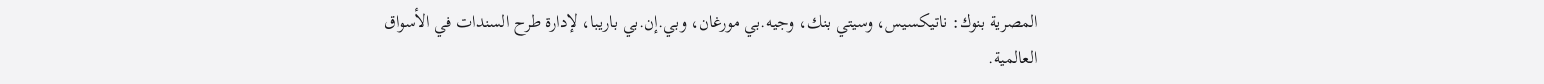المصرية بنوك: ناتيكسيس، وسيتي بنك، وجيه.بي مورغان، وبي.إن.بي باريبا، لإدارة طرح السندات في الأسواق العالمية.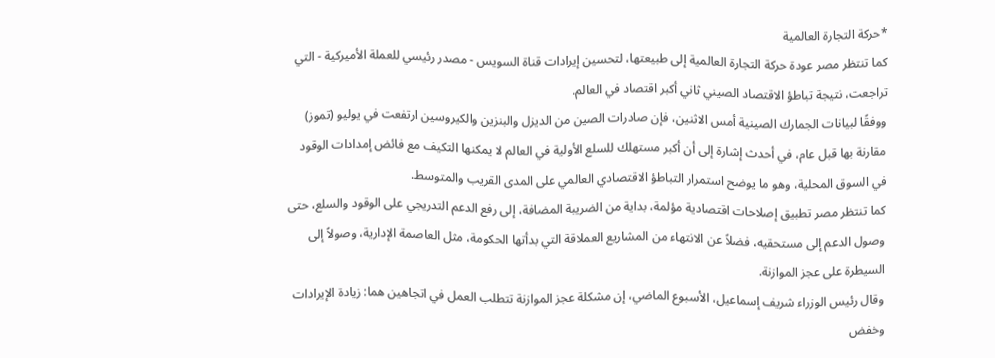*حركة التجارة العالمية
كما تنتظر مصر عودة حركة التجارة العالمية إلى طبيعتها، لتحسين إيرادات قناة السويس - مصدر رئيسي للعملة الأميركية - التي تراجعت، نتيجة تباطؤ الاقتصاد الصيني ثاني أكبر اقتصاد في العالم.
ووفقًا لبيانات الجمارك الصينية أمس الاثنين، فإن صادرات الصين من الديزل والبنزين والكيروسين ارتفعت في يوليو (تموز) مقارنة بها قبل عام، في أحدث إشارة إلى أن أكبر مستهلك للسلع الأولية في العالم لا يمكنها التكيف مع فائض إمدادات الوقود في السوق المحلية، وهو ما يوضح استمرار التباطؤ الاقتصادي العالمي على المدى القريب والمتوسط.
كما تنتظر مصر تطبيق إصلاحات اقتصادية مؤلمة، بداية من الضريبة المضافة، إلى رفع الدعم التدريجي على الوقود والسلع، حتى وصول الدعم إلى مستحقيه، فضلاً عن الانتهاء من المشاريع العملاقة التي بدأتها الحكومة، مثل العاصمة الإدارية، وصولاً إلى السيطرة على عجز الموازنة.
وقال رئيس الوزراء شريف إسماعيل، الأسبوع الماضي، إن مشكلة عجز الموازنة تتطلب العمل في اتجاهين هما: زيادة الإيرادات وخفض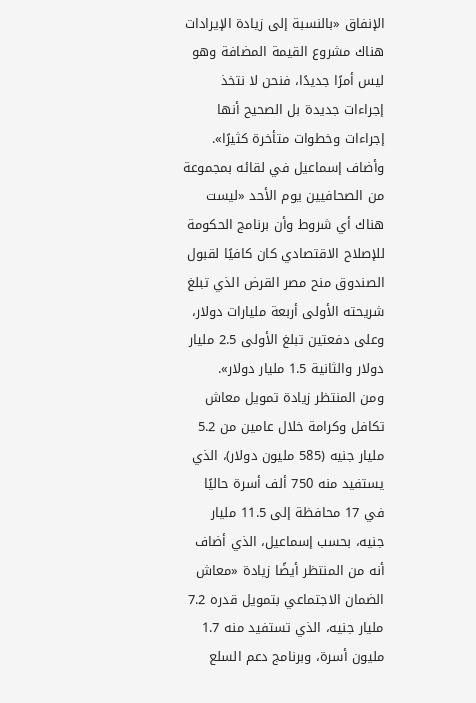الإنفاق «بالنسبة إلى زيادة الإيرادات هناك مشروع القيمة المضافة وهو ليس أمرًا جديدًا، فنحن لا نتخذ إجراءات جديدة بل الصحيح أنها إجراءات وخطوات متأخرة كثيرًا».
وأضاف إسماعيل في لقائه بمجموعة من الصحافيين يوم الأحد «ليست هناك أي شروط وأن برنامج الحكومة للإصلاح الاقتصادي كان كافيًا لقبول الصندوق منح مصر القرض الذي تبلغ شريحته الأولى أربعة مليارات دولار، وعلى دفعتين تبلغ الأولى 2.5 مليار دولار والثانية 1.5 مليار دولار».
ومن المنتظر زيادة تمويل معاش تكافل وكرامة خلال عامين من 5.2 مليار جنيه (585 مليون دولار)، الذي يستفيد منه 750 ألف أسرة حاليًا في 17 محافظة إلى 11.5 مليار جنيه، بحسب إسماعيل، الذي أضاف أنه من المنتظر أيضًا زيادة «معاش الضمان الاجتماعي بتمويل قدره 7.2 مليار جنيه، الذي تستفيد منه 1.7 مليون أسرة، وبرنامج دعم السلع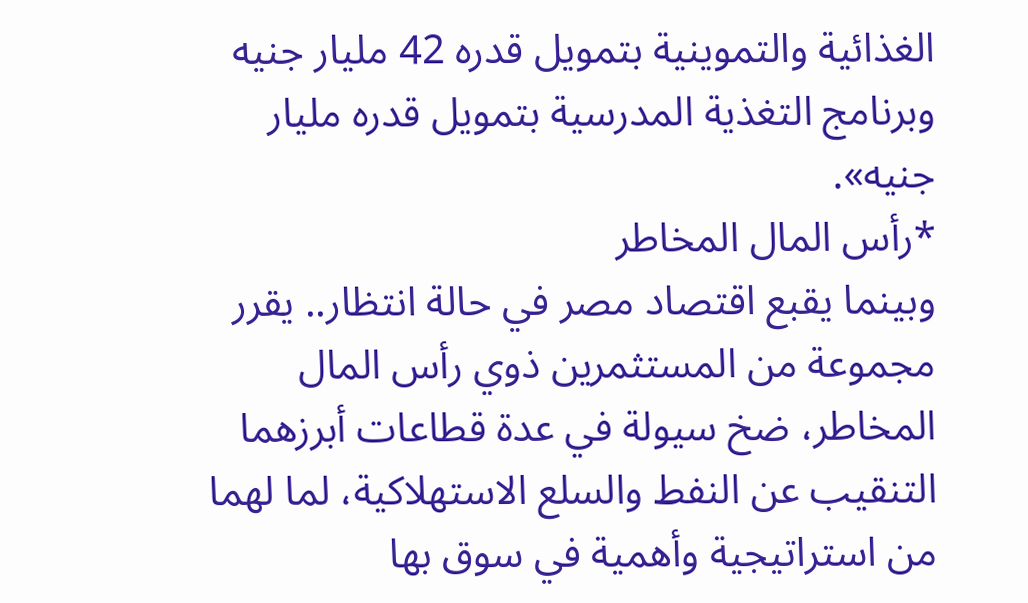الغذائية والتموينية بتمويل قدره 42 مليار جنيه وبرنامج التغذية المدرسية بتمويل قدره مليار جنيه».
*رأس المال المخاطر
وبينما يقبع اقتصاد مصر في حالة انتظار.. يقرر مجموعة من المستثمرين ذوي رأس المال المخاطر، ضخ سيولة في عدة قطاعات أبرزهما التنقيب عن النفط والسلع الاستهلاكية، لما لهما من استراتيجية وأهمية في سوق بها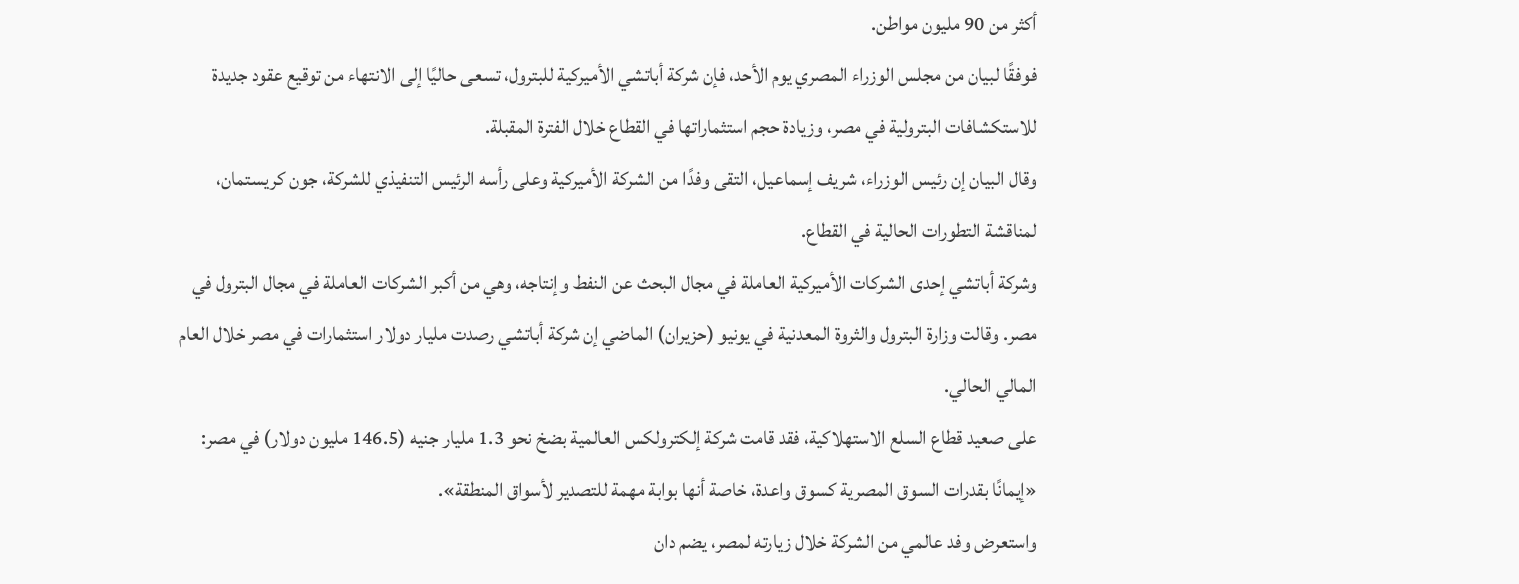أكثر من 90 مليون مواطن.
فوفقًا لبيان من مجلس الوزراء المصري يوم الأحد، فإن شركة أباتشي الأميركية للبترول، تسعى حاليًا إلى الانتهاء من توقيع عقود جديدة للاستكشافات البترولية في مصر، وزيادة حجم استثماراتها في القطاع خلال الفترة المقبلة.
وقال البيان إن رئيس الوزراء، شريف إسماعيل، التقى وفدًا من الشركة الأميركية وعلى رأسه الرئيس التنفيذي للشركة، جون كريستمان، لمناقشة التطورات الحالية في القطاع.
وشركة أباتشي إحدى الشركات الأميركية العاملة في مجال البحث عن النفط وإنتاجه، وهي من أكبر الشركات العاملة في مجال البترول في مصر. وقالت وزارة البترول والثروة المعدنية في يونيو (حزيران) الماضي إن شركة أباتشي رصدت مليار دولار استثمارات في مصر خلال العام المالي الحالي.
على صعيد قطاع السلع الاستهلاكية، فقد قامت شركة إلكترولكس العالمية بضخ نحو 1.3 مليار جنيه (146.5 مليون دولار) في مصر: «إيمانًا بقدرات السوق المصرية كسوق واعدة، خاصة أنها بوابة مهمة للتصدير لأسواق المنطقة».
واستعرض وفد عالمي من الشركة خلال زيارته لمصر، يضم دان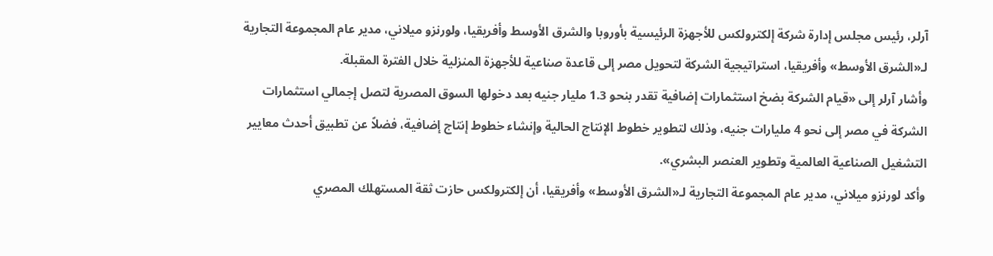آرلر، رئيس مجلس إدارة شركة إلكترولكس للأجهزة الرئيسية بأوروبا والشرق الأوسط وأفريقيا، ولورنزو ميلاني، مدير عام المجموعة التجارية لـ«الشرق الأوسط» وأفريقيا، استراتيجية الشركة لتحويل مصر إلى قاعدة صناعية للأجهزة المنزلية خلال الفترة المقبلة.
وأشار آرلر إلى «قيام الشركة بضخ استثمارات إضافية تقدر بنحو 1.3 مليار جنيه بعد دخولها السوق المصرية لتصل إجمالي استثمارات الشركة في مصر إلى نحو 4 مليارات جنيه، وذلك لتطوير خطوط الإنتاج الحالية وإنشاء خطوط إنتاج إضافية، فضلاً عن تطبيق أحدث معايير التشغيل الصناعية العالمية وتطوير العنصر البشري».
وأكد لورنزو ميلاني، مدير عام المجموعة التجارية لـ«الشرق الأوسط» وأفريقيا، أن إلكترولكس حازت ثقة المستهلك المصري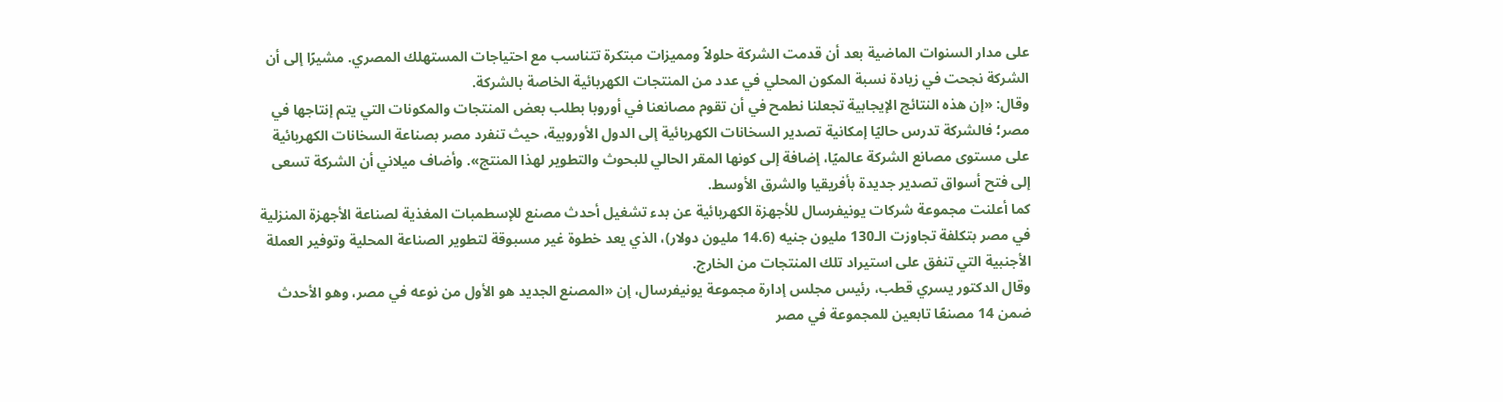على مدار السنوات الماضية بعد أن قدمت الشركة حلولاً ومميزات مبتكرة تتناسب مع احتياجات المستهلك المصري. مشيرًا إلى أن الشركة نجحت في زيادة نسبة المكون المحلي في عدد من المنتجات الكهربائية الخاصة بالشركة.
وقال: «إن هذه النتائج الإيجابية تجعلنا نطمح في أن تقوم مصانعنا في أوروبا بطلب بعض المنتجات والمكونات التي يتم إنتاجها في مصر؛ فالشركة تدرس حاليًا إمكانية تصدير السخانات الكهربائية إلى الدول الأوروبية، حيث تنفرد مصر بصناعة السخانات الكهربائية على مستوى مصانع الشركة عالميًا، إضافة إلى كونها المقر الحالي للبحوث والتطوير لهذا المنتج». وأضاف ميلاني أن الشركة تسعى إلى فتح أسواق تصدير جديدة بأفريقيا والشرق الأوسط.
كما أعلنت مجموعة شركات يونيفرسال للأجهزة الكهربائية عن بدء تشغيل أحدث مصنع للإسطمبات المغذية لصناعة الأجهزة المنزلية في مصر بتكلفة تجاوزت الـ130 مليون جنيه (14.6 مليون دولار)، الذي يعد خطوة غير مسبوقة لتطوير الصناعة المحلية وتوفير العملة الأجنبية التي تنفق على استيراد تلك المنتجات من الخارج.
وقال الدكتور يسري قطب، رئيس مجلس إدارة مجموعة يونيفرسال، إن «المصنع الجديد هو الأول من نوعه في مصر، وهو الأحدث ضمن 14 مصنعًا تابعين للمجموعة في مصر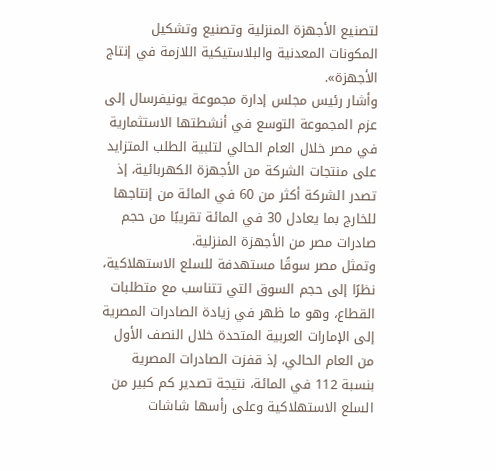لتصنيع الأجهزة المنزلية وتصنيع وتشكيل المكونات المعدنية والبلاستيكية اللازمة في إنتاج الأجهزة».
وأشار رئيس مجلس إدارة مجموعة يونيفرسال إلى عزم المجموعة التوسع في أنشطتها الاستثمارية في مصر خلال العام الحالي لتلبية الطلب المتزايد على منتجات الشركة من الأجهزة الكهربائية، إذ تصدر الشركة أكثر من 60 في المائة من إنتاجها للخارج بما يعادل 30 في المائة تقريبًا من حجم صادرات مصر من الأجهزة المنزلية.
وتمثل مصر سوقًا مستهدفة للسلع الاستهلاكية، نظرًا إلى حجم السوق التي تتناسب مع متطلبات القطاع، وهو ما ظهر في زيادة الصادرات المصرية إلى الإمارات العربية المتحدة خلال النصف الأول من العام الحالي، إذ قفزت الصادرات المصرية بنسبة 112 في المائة، نتيجة تصدير كم كبير من السلع الاستهلاكية وعلى رأسها شاشات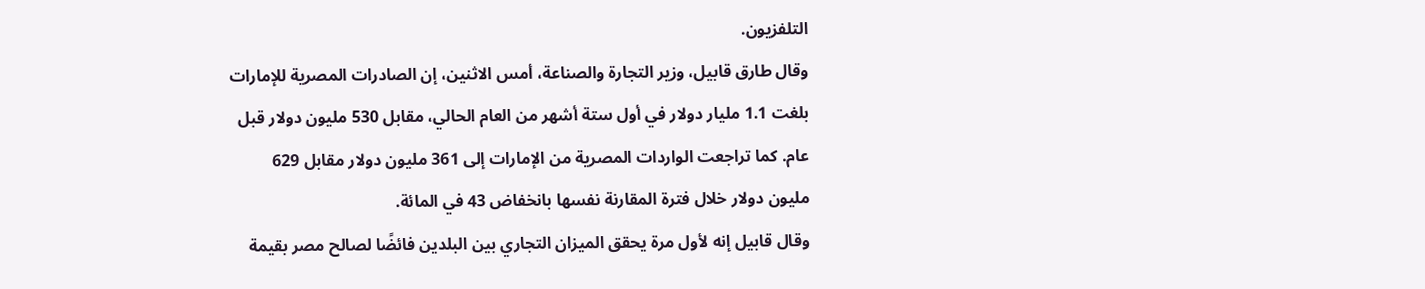التلفزيون.
وقال طارق قابيل، وزير التجارة والصناعة، أمس الاثنين، إن الصادرات المصرية للإمارات بلغت 1.1 مليار دولار في أول ستة أشهر من العام الحالي، مقابل 530 مليون دولار قبل عام. كما تراجعت الواردات المصرية من الإمارات إلى 361 مليون دولار مقابل 629 مليون دولار خلال فترة المقارنة نفسها بانخفاض 43 في المائة.
وقال قابيل إنه لأول مرة يحقق الميزان التجاري بين البلدين فائضًا لصالح مصر بقيمة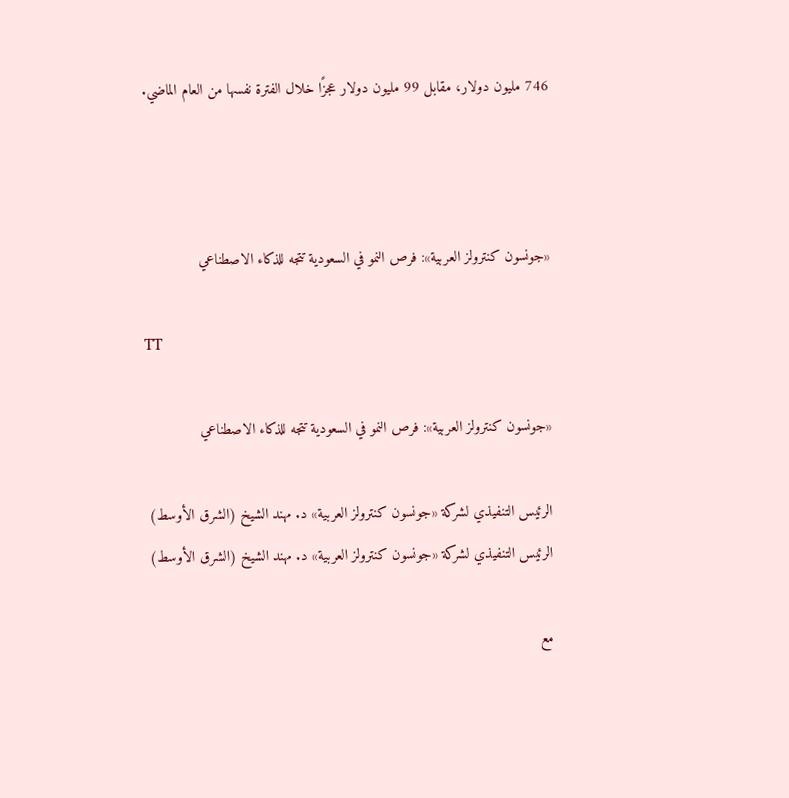746 مليون دولار، مقابل 99 مليون دولار عجزًا خلال الفترة نفسها من العام الماضي.



«جونسون كنترولز العربية»: فرص النمو في السعودية تتجه للذكاء الاصطناعي

TT

«جونسون كنترولز العربية»: فرص النمو في السعودية تتجه للذكاء الاصطناعي

الرئيس التنفيذي لشركة «جونسون كنترولز العربية» د. مهند الشيخ (الشرق الأوسط)
الرئيس التنفيذي لشركة «جونسون كنترولز العربية» د. مهند الشيخ (الشرق الأوسط)

مع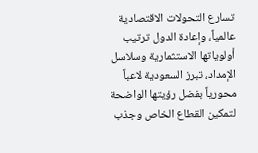تسارع التحولات الاقتصادية عالمياً، وإعادة الدول ترتيب أولوياتها الاستثمارية وسلاسل الإمداد، تبرز السعودية لاعباً محورياً بفضل رؤيتها الواضحة لتمكين القطاع الخاص وجذب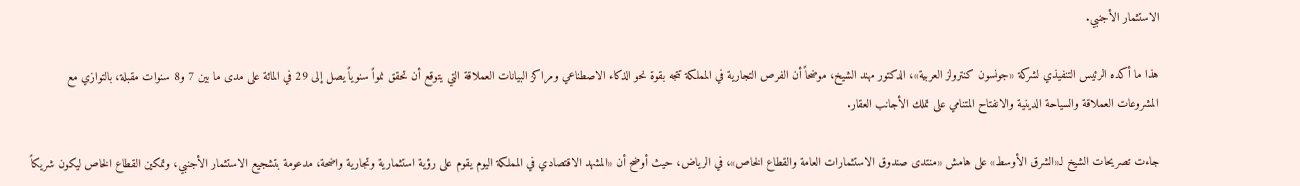الاستثمار الأجنبي.

هذا ما أكده الرئيس التنفيذي لشركة «جونسون كنترولز العربية»، الدكتور مهند الشيخ، موضحاً أن الفرص التجارية في المملكة تتجه بقوة نحو الذكاء الاصطناعي ومراكز البيانات العملاقة التي يتوقع أن تحقق نمواً سنوياً يصل إلى 29 في المائة على مدى ما بين 7 و8 سنوات مقبلة، بالتوازي مع المشروعات العملاقة والسياحة الدينية والانفتاح المتنامي على تملك الأجانب العقار.

جاءت تصريحات الشيخ لـ«الشرق الأوسط» على هامش «منتدى صندوق الاستثمارات العامة والقطاع الخاص»، في الرياض، حيث أوضح أن «المشهد الاقتصادي في المملكة اليوم يقوم على رؤية استثمارية وتجارية واضحة، مدعومة بتشجيع الاستثمار الأجنبي، وتمكين القطاع الخاص ليكون شريكاً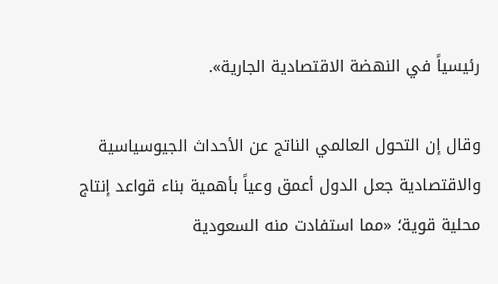رئيسياً في النهضة الاقتصادية الجارية».

وقال إن التحول العالمي الناتج عن الأحداث الجيوسياسية والاقتصادية جعل الدول أعمق وعياً بأهمية بناء قواعد إنتاج محلية قوية؛ «مما استفادت منه السعودية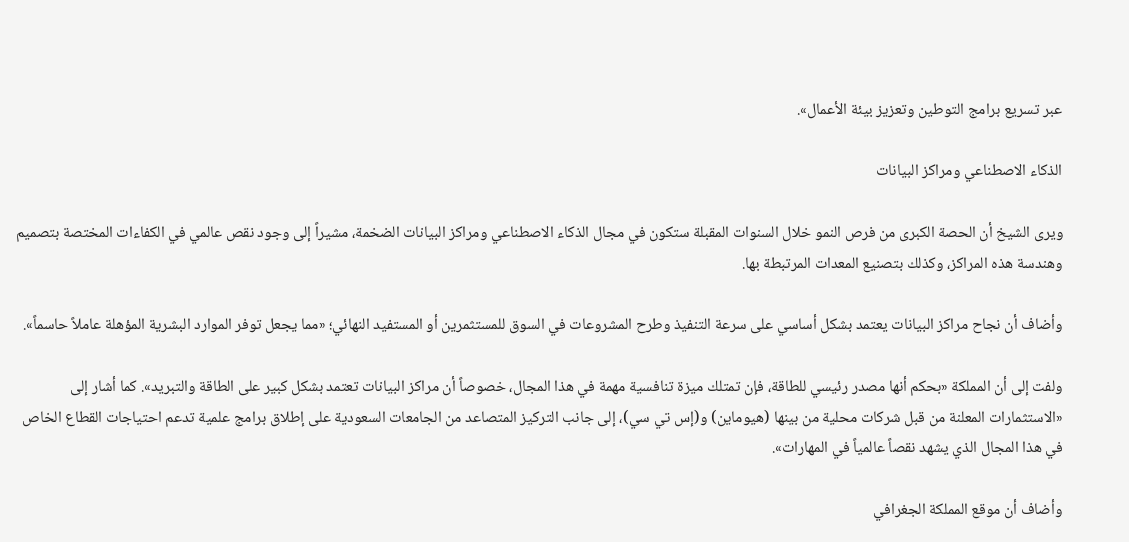عبر تسريع برامج التوطين وتعزيز بيئة الأعمال».

الذكاء الاصطناعي ومراكز البيانات

ويرى الشيخ أن الحصة الكبرى من فرص النمو خلال السنوات المقبلة ستكون في مجال الذكاء الاصطناعي ومراكز البيانات الضخمة، مشيراً إلى وجود نقص عالمي في الكفاءات المختصة بتصميم وهندسة هذه المراكز، وكذلك بتصنيع المعدات المرتبطة بها.

وأضاف أن نجاح مراكز البيانات يعتمد بشكل أساسي على سرعة التنفيذ وطرح المشروعات في السوق للمستثمرين أو المستفيد النهائي؛ «مما يجعل توفر الموارد البشرية المؤهلة عاملاً حاسماً».

ولفت إلى أن المملكة «بحكم أنها مصدر رئيسي للطاقة، فإن تمتلك ميزة تنافسية مهمة في هذا المجال، خصوصاً أن مراكز البيانات تعتمد بشكل كبير على الطاقة والتبريد». كما أشار إلى «الاستثمارات المعلنة من قبل شركات محلية من بينها (هيوماين) و(إس تي سي)، إلى جانب التركيز المتصاعد من الجامعات السعودية على إطلاق برامج علمية تدعم احتياجات القطاع الخاص في هذا المجال الذي يشهد نقصاً عالمياً في المهارات».

وأضاف أن موقع المملكة الجغرافي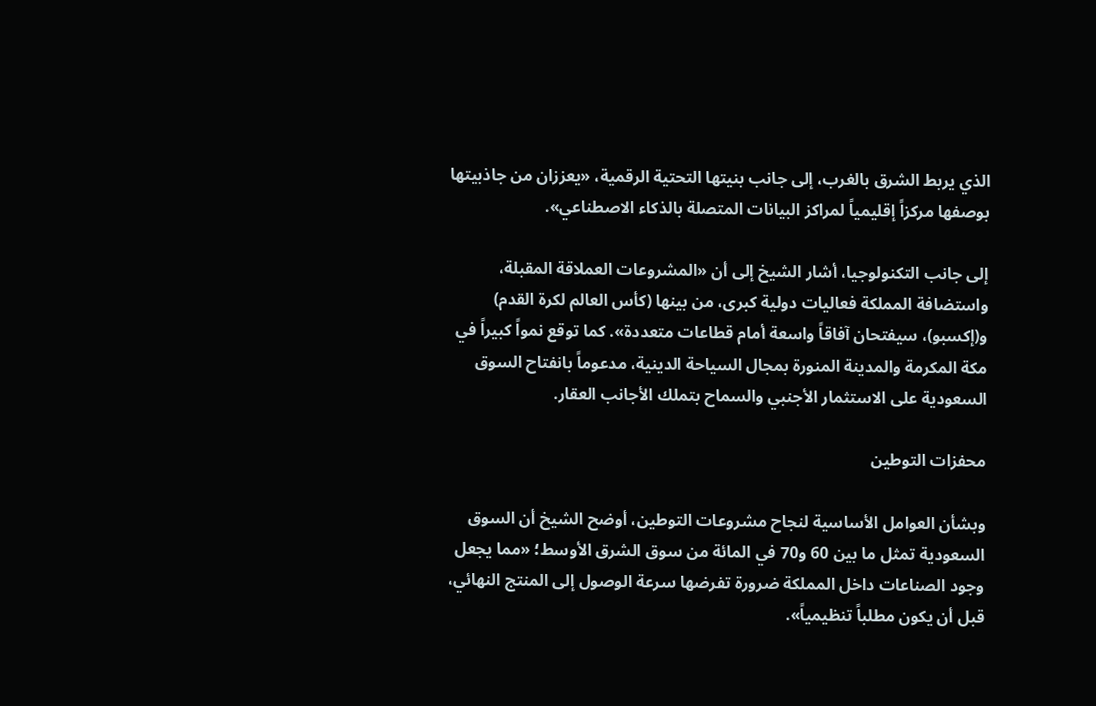الذي يربط الشرق بالغرب، إلى جانب بنيتها التحتية الرقمية، «يعززان من جاذبيتها بوصفها مركزاً إقليمياً لمراكز البيانات المتصلة بالذكاء الاصطناعي».

إلى جانب التكنولوجيا، أشار الشيخ إلى أن «المشروعات العملاقة المقبلة، واستضافة المملكة فعاليات دولية كبرى، من بينها (كأس العالم لكرة القدم) و(إكسبو)، سيفتحان آفاقاً واسعة أمام قطاعات متعددة». كما توقع نمواً كبيراً في مكة المكرمة والمدينة المنورة بمجال السياحة الدينية، مدعوماً بانفتاح السوق السعودية على الاستثمار الأجنبي والسماح بتملك الأجانب العقار.

محفزات التوطين

وبشأن العوامل الأساسية لنجاح مشروعات التوطين، أوضح الشيخ أن السوق السعودية تمثل ما بين 60 و70 في المائة من سوق الشرق الأوسط؛ «مما يجعل وجود الصناعات داخل المملكة ضرورة تفرضها سرعة الوصول إلى المنتج النهائي، قبل أن يكون مطلباً تنظيمياً».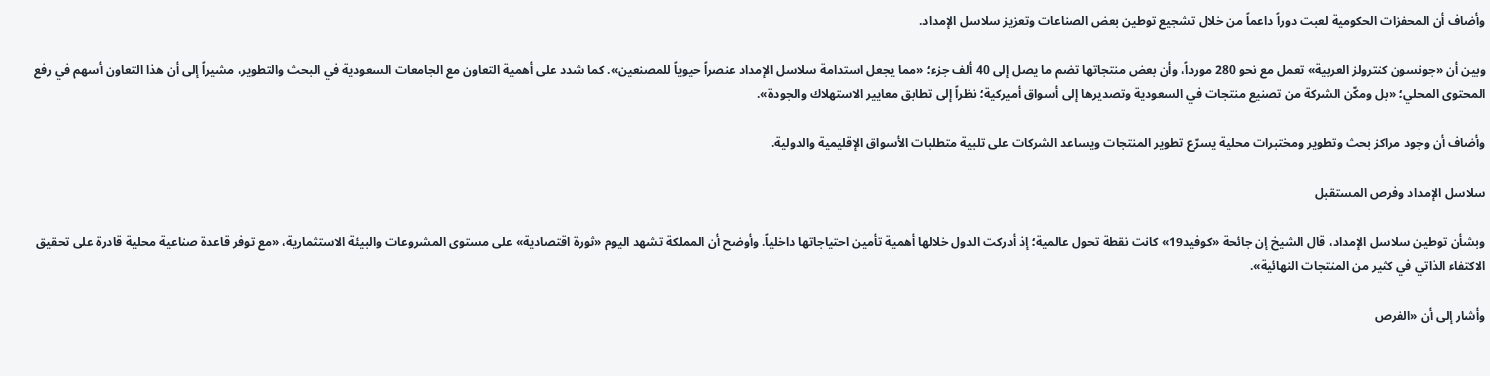وأضاف أن المحفزات الحكومية لعبت دوراً داعماً من خلال تشجيع توطين بعض الصناعات وتعزيز سلاسل الإمداد.

وبين أن «جونسون كنترولز العربية» تعمل مع نحو 280 مورداً، وأن بعض منتجاتها تضم ما يصل إلى 40 ألف جزء؛ «مما يجعل استدامة سلاسل الإمداد عنصراً حيوياً للمصنعين». كما شدد على أهمية التعاون مع الجامعات السعودية في البحث والتطوير، مشيراً إلى أن هذا التعاون أسهم في رفع المحتوى المحلي؛ «بل ومكّن الشركة من تصنيع منتجات في السعودية وتصديرها إلى أسواق أميركية؛ نظراً إلى تطابق معايير الاستهلاك والجودة».

وأضاف أن وجود مراكز بحث وتطوير ومختبرات محلية يسرّع تطوير المنتجات ويساعد الشركات على تلبية متطلبات الأسواق الإقليمية والدولية.

سلاسل الإمداد وفرص المستقبل

وبشأن توطين سلاسل الإمداد، قال الشيخ إن جائحة «كوفيد19» كانت نقطة تحول عالمية؛ إذ أدركت الدول خلالها أهمية تأمين احتياجاتها داخلياً. وأوضح أن المملكة تشهد اليوم «ثورة اقتصادية» على مستوى المشروعات والبيئة الاستثمارية، «مع توفر قاعدة صناعية محلية قادرة على تحقيق الاكتفاء الذاتي في كثير من المنتجات النهائية».

وأشار إلى أن «الفرص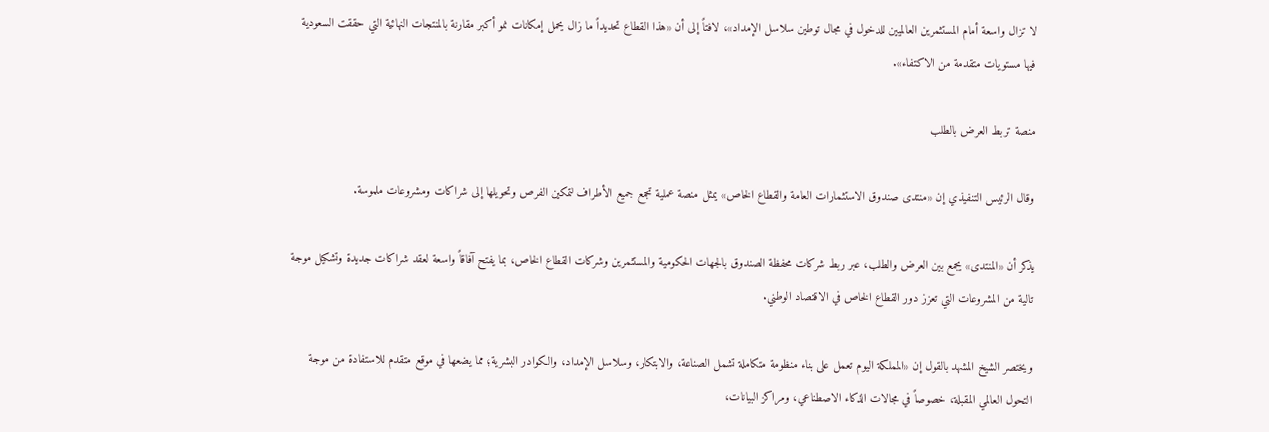لا تزال واسعة أمام المستثمرين العالميين للدخول في مجال توطين سلاسل الإمداد»، لافتاً إلى أن «هذا القطاع تحديداً ما زال يحمل إمكانات نمو أكبر مقارنة بالمنتجات النهائية التي حققت السعودية فيها مستويات متقدمة من الاكتفاء».

منصة تربط العرض بالطلب

وقال الرئيس التنفيذي إن «منتدى صندوق الاستثمارات العامة والقطاع الخاص» يمثل منصة عملية تجمع جميع الأطراف لتمكين الفرص وتحويلها إلى شراكات ومشروعات ملموسة.

يذكر أن «المنتدى» يجمع بين العرض والطلب، عبر ربط شركات محفظة الصندوق بالجهات الحكومية والمستثمرين وشركات القطاع الخاص، بما يفتح آفاقاً واسعة لعقد شراكات جديدة وتشكيل موجة تالية من المشروعات التي تعزز دور القطاع الخاص في الاقتصاد الوطني.

ويختصر الشيخ المشهد بالقول إن «المملكة اليوم تعمل على بناء منظومة متكاملة تشمل الصناعة، والابتكار، وسلاسل الإمداد، والكوادر البشرية؛ مما يضعها في موقع متقدم للاستفادة من موجة التحول العالمي المقبلة، خصوصاً في مجالات الذكاء الاصطناعي، ومراكز البيانات،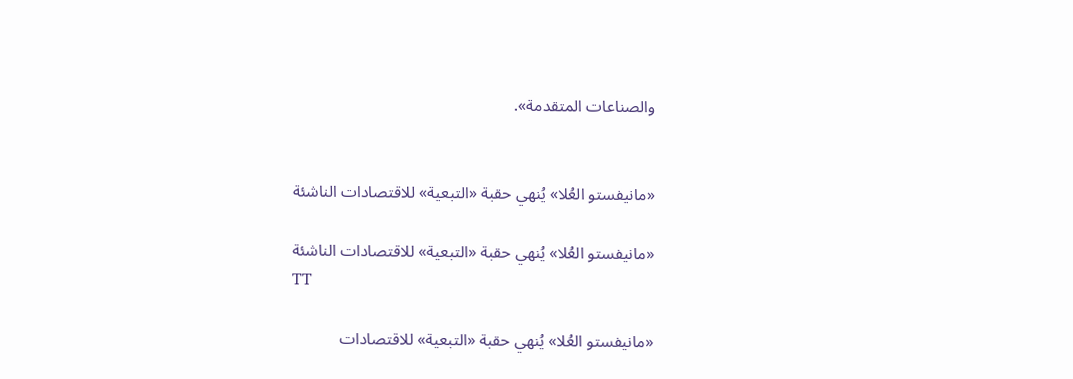والصناعات المتقدمة».


«مانيفستو العُلا» يُنهي حقبة «التبعية» للاقتصادات الناشئة

«مانيفستو العُلا» يُنهي حقبة «التبعية» للاقتصادات الناشئة
TT

«مانيفستو العُلا» يُنهي حقبة «التبعية» للاقتصادات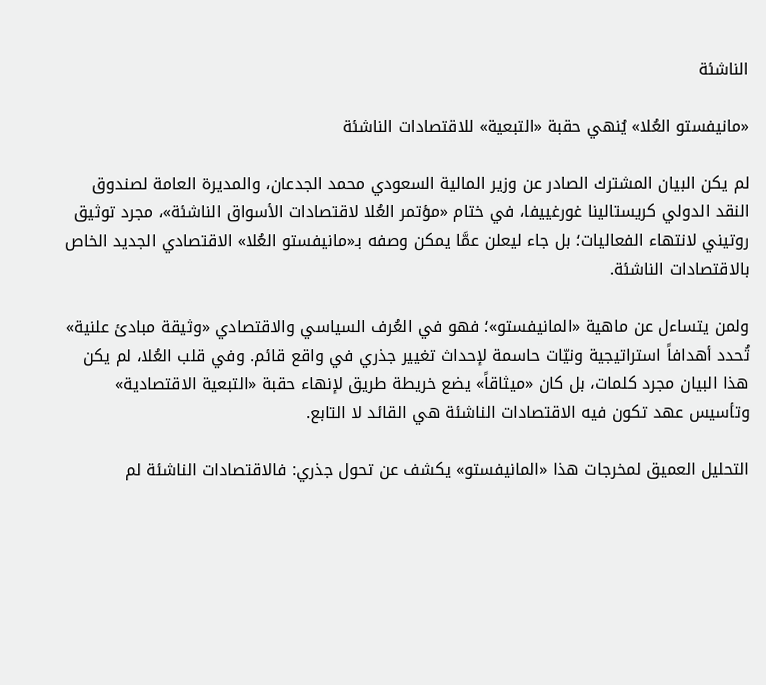الناشئة

«مانيفستو العُلا» يُنهي حقبة «التبعية» للاقتصادات الناشئة

لم يكن البيان المشترك الصادر عن وزير المالية السعودي محمد الجدعان، والمديرة العامة لصندوق النقد الدولي كريستالينا غورغييفا، في ختام «مؤتمر العُلا لاقتصادات الأسواق الناشئة»، مجرد توثيق روتيني لانتهاء الفعاليات؛ بل جاء ليعلن عمَّا يمكن وصفه بـ«مانيفستو العُلا» الاقتصادي الجديد الخاص بالاقتصادات الناشئة.

ولمن يتساءل عن ماهية «المانيفستو»؛ فهو في العُرف السياسي والاقتصادي «وثيقة مبادئ علنية» تُحدد أهدافاً استراتيجية ونيّات حاسمة لإحداث تغيير جذري في واقع قائم. وفي قلب العُلا، لم يكن هذا البيان مجرد كلمات، بل كان «ميثاقاً» يضع خريطة طريق لإنهاء حقبة «التبعية الاقتصادية» وتأسيس عهد تكون فيه الاقتصادات الناشئة هي القائد لا التابع.

التحليل العميق لمخرجات هذا «المانيفستو» يكشف عن تحول جذري: فالاقتصادات الناشئة لم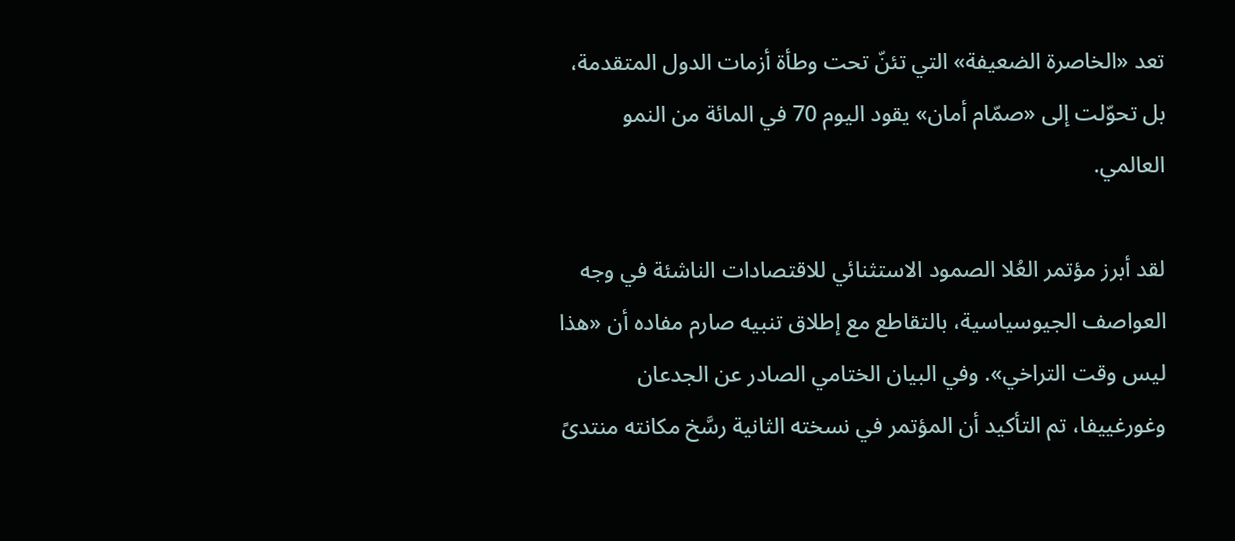تعد «الخاصرة الضعيفة» التي تئنّ تحت وطأة أزمات الدول المتقدمة، بل تحوّلت إلى «صمّام أمان» يقود اليوم 70 في المائة من النمو العالمي.

لقد أبرز مؤتمر العُلا الصمود الاستثنائي للاقتصادات الناشئة في وجه العواصف الجيوسياسية، بالتقاطع مع إطلاق تنبيه صارم مفاده أن «هذا ليس وقت التراخي». وفي البيان الختامي الصادر عن الجدعان وغورغييفا، تم التأكيد أن المؤتمر في نسخته الثانية رسَّخ مكانته منتدىً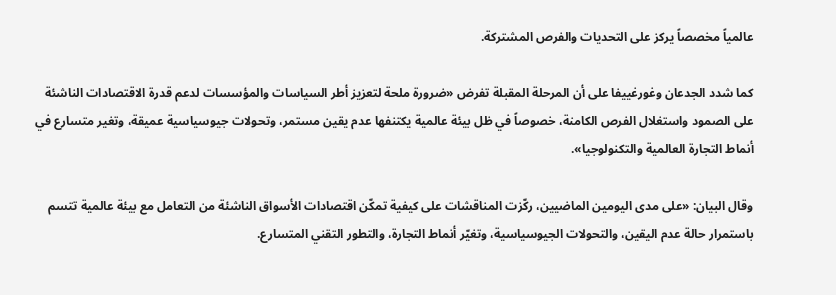عالمياً مخصصاً يركز على التحديات والفرص المشتركة.

كما شدد الجدعان وغورغييفا على أن المرحلة المقبلة تفرض «ضرورة ملحة لتعزيز أطر السياسات والمؤسسات لدعم قدرة الاقتصادات الناشئة على الصمود واستغلال الفرص الكامنة، خصوصاً في ظل بيئة عالمية يكتنفها عدم يقين مستمر، وتحولات جيوسياسية عميقة، وتغير متسارع في أنماط التجارة العالمية والتكنولوجيا».

وقال البيان: «على مدى اليومين الماضيين، ركّزت المناقشات على كيفية تمكّن اقتصادات الأسواق الناشئة من التعامل مع بيئة عالمية تتسم باستمرار حالة عدم اليقين، والتحولات الجيوسياسية، وتغيّر أنماط التجارة، والتطور التقني المتسارع.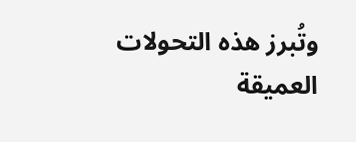وتُبرز هذه التحولات العميقة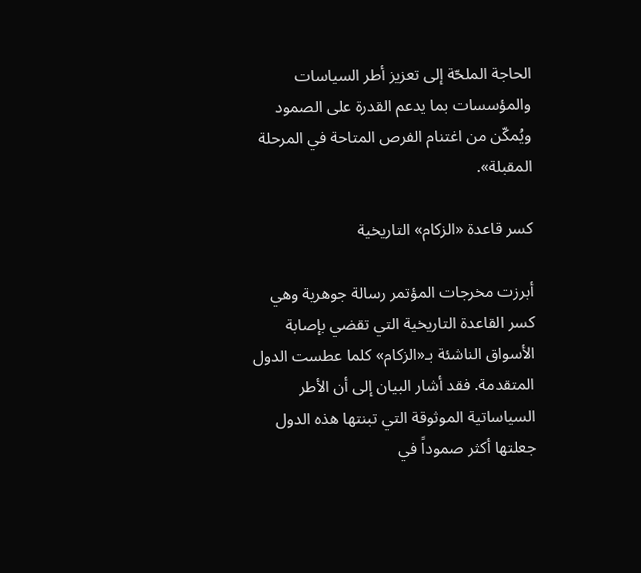الحاجة الملحّة إلى تعزيز أطر السياسات والمؤسسات بما يدعم القدرة على الصمود ويُمكّن من اغتنام الفرص المتاحة في المرحلة المقبلة».

كسر قاعدة «الزكام» التاريخية

أبرزت مخرجات المؤتمر رسالة جوهرية وهي كسر القاعدة التاريخية التي تقضي بإصابة الأسواق الناشئة بـ«الزكام» كلما عطست الدول المتقدمة. فقد أشار البيان إلى أن الأطر السياساتية الموثوقة التي تبنتها هذه الدول جعلتها أكثر صموداً في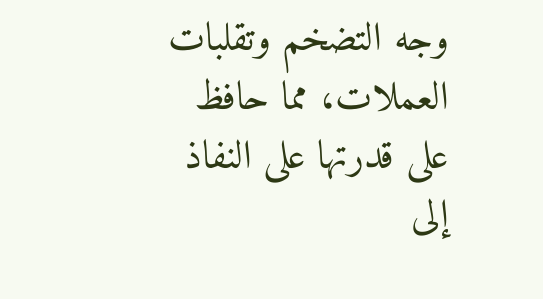وجه التضخم وتقلبات العملات، مما حافظ على قدرتها على النفاذ إلى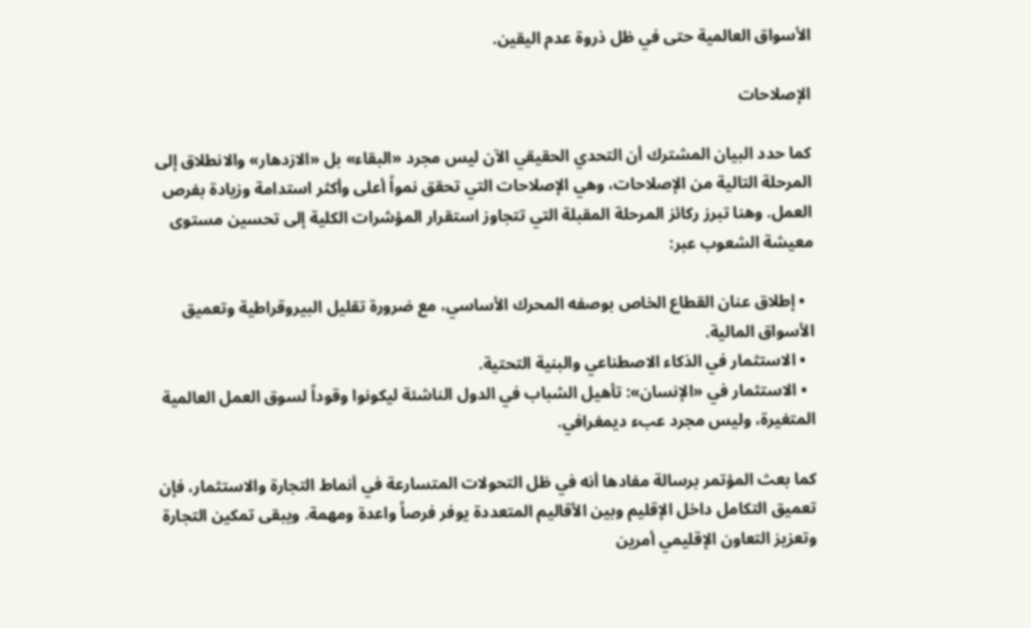الأسواق العالمية حتى في ظل ذروة عدم اليقين.

الإصلاحات

كما حدد البيان المشترك أن التحدي الحقيقي الآن ليس مجرد «البقاء» بل «الازدهار» والانطلاق إلى المرحلة التالية من الإصلاحات، وهي الإصلاحات التي تحقق نمواً أعلى وأكثر استدامة وزيادة بفرص العمل. وهنا تبرز ركائز المرحلة المقبلة التي تتجاوز استقرار المؤشرات الكلية إلى تحسين مستوى معيشة الشعوب عبر:

  • إطلاق عنان القطاع الخاص بوصفه المحرك الأساسي، مع ضرورة تقليل البيروقراطية وتعميق الأسواق المالية.
  • الاستثمار في الذكاء الاصطناعي والبنية التحتية.
  • الاستثمار في «الإنسان»: تأهيل الشباب في الدول الناشئة ليكونوا وقوداً لسوق العمل العالمية المتغيرة، وليس مجرد عبء ديمغرافي.

كما بعث المؤتمر برسالة مفادها أنه في ظل التحولات المتسارعة في أنماط التجارة والاستثمار، فإن تعميق التكامل داخل الإقليم وبين الأقاليم المتعددة يوفر فرصاً واعدة ومهمة. ويبقى تمكين التجارة وتعزيز التعاون الإقليمي أمرين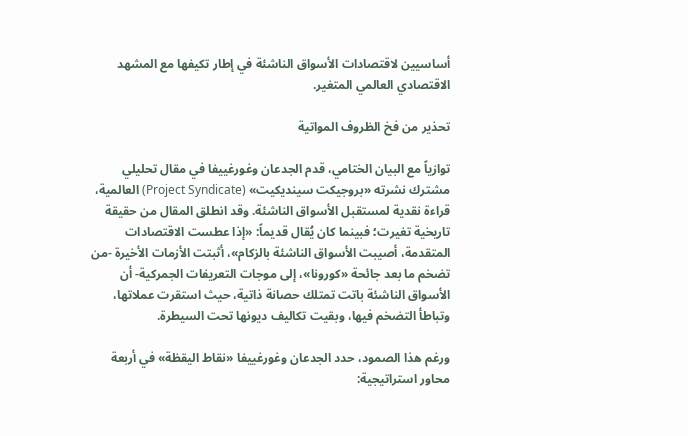أساسيين لاقتصادات الأسواق الناشئة في إطار تكيفها مع المشهد الاقتصادي العالمي المتغير.

تحذير من فخ الظروف المواتية

توازياً مع البيان الختامي، قدم الجدعان وغورغييفا في مقال تحليلي مشترك نشرته «بروجيكت سينديكيت» (Project Syndicate) العالمية، قراءة نقدية لمستقبل الأسواق الناشئة. وقد انطلق المقال من حقيقة تاريخية تغيرت؛ فبينما كان يُقال قديماً: «إذا عطست الاقتصادات المتقدمة، أصيبت الأسواق الناشئة بالزكام»، أثبتت الأزمات الأخيرة -من تضخم ما بعد جائحة «كورونا»، إلى موجات التعريفات الجمركية- أن الأسواق الناشئة باتت تمتلك حصانة ذاتية، حيث استقرت عملاتها، وتباطأ التضخم فيها، وبقيت تكاليف ديونها تحت السيطرة.

ورغم هذا الصمود، حدد الجدعان وغورغييفا «نقاط اليقظة» في أربعة محاور استراتيجية: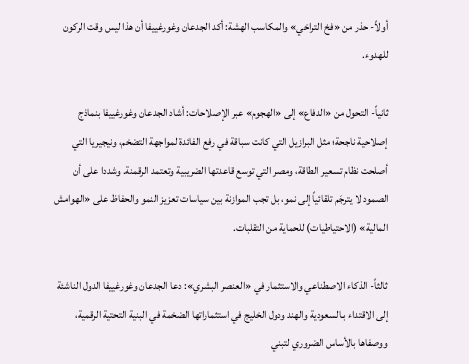أولاً- حذر من «فخ التراخي» والمكاسب الهشة: أكد الجدعان وغورغييفا أن هذا ليس وقت الركون للهدوء.

ثانياً- التحول من «الدفاع» إلى «الهجوم» عبر الإصلاحات: أشاد الجدعان وغورغييفا بنماذج إصلاحية ناجحة؛ مثل البرازيل التي كانت سباقة في رفع الفائدة لمواجهة التضخم، ونيجيريا التي أصلحت نظام تسعير الطاقة، ومصر التي توسع قاعدتها الضريبية وتعتمد الرقمنة. وشددا على أن الصمود لا يترجَم تلقائياً إلى نمو، بل تجب الموازنة بين سياسات تعزيز النمو والحفاظ على «الهوامش المالية» (الاحتياطيات) للحماية من التقلبات.

ثالثاً- الذكاء الاصطناعي والاستثمار في «العنصر البشري»: دعا الجدعان وغورغييفا الدول الناشئة إلى الاقتداء بـالسعودية والهند ودول الخليج في استثماراتها الضخمة في البنية التحتية الرقمية، ووصفاها بالأساس الضروري لتبني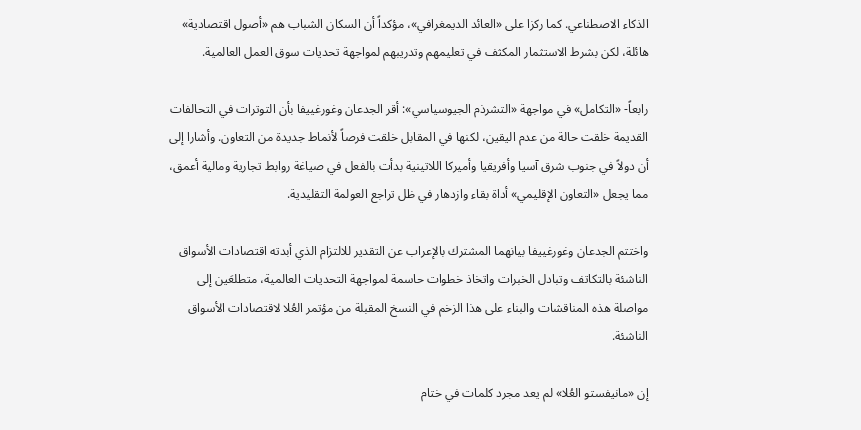الذكاء الاصطناعي. كما ركزا على «العائد الديمغرافي»، مؤكداً أن السكان الشباب هم «أصول اقتصادية» هائلة، لكن بشرط الاستثمار المكثف في تعليمهم وتدريبهم لمواجهة تحديات سوق العمل العالمية.

رابعاً- «التكامل» في مواجهة «التشرذم الجيوسياسي»: أقر الجدعان وغورغييفا بأن التوترات في التحالفات القديمة خلقت حالة من عدم اليقين، لكنها في المقابل خلقت فرصاً لأنماط جديدة من التعاون. وأشارا إلى أن دولاً في جنوب شرق آسيا وأفريقيا وأميركا اللاتينية بدأت بالفعل في صياغة روابط تجارية ومالية أعمق، مما يجعل «التعاون الإقليمي» أداة بقاء وازدهار في ظل تراجع العولمة التقليدية.

واختتم الجدعان وغورغييفا بيانهما المشترك بالإعراب عن التقدير للالتزام الذي أبدته اقتصادات الأسواق الناشئة بالتكاتف وتبادل الخبرات واتخاذ خطوات حاسمة لمواجهة التحديات العالمية، متطلعَين إلى مواصلة هذه المناقشات والبناء على هذا الزخم في النسخ المقبلة من مؤتمر العُلا لاقتصادات الأسواق الناشئة.

إن «مانيفستو العُلا» لم يعد مجرد كلمات في ختام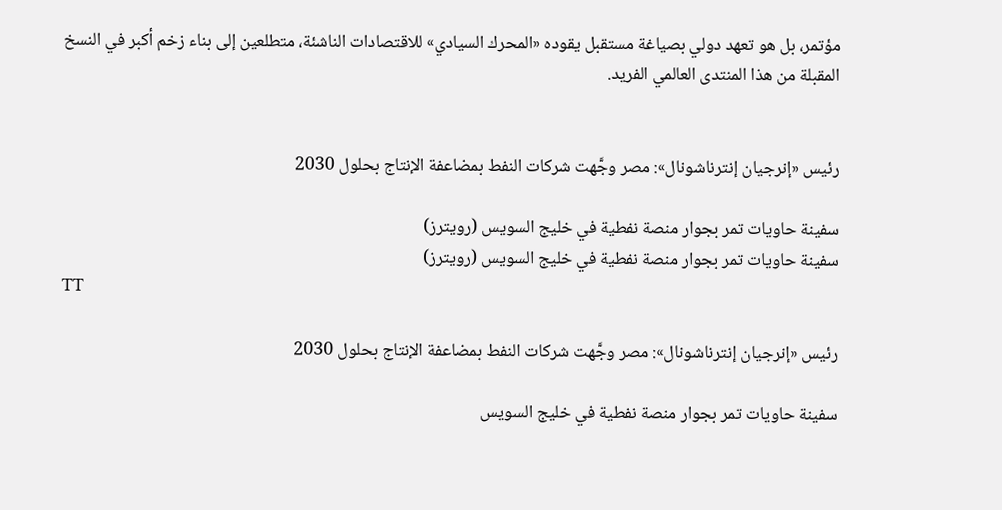مؤتمر، بل هو تعهد دولي بصياغة مستقبل يقوده «المحرك السيادي» للاقتصادات الناشئة، متطلعين إلى بناء زخم أكبر في النسخ المقبلة من هذا المنتدى العالمي الفريد.


رئيس «إنرجيان إنترناشونال»: مصر وجَّهت شركات النفط بمضاعفة الإنتاج بحلول 2030

سفينة حاويات تمر بجوار منصة نفطية في خليج السويس (رويترز)
سفينة حاويات تمر بجوار منصة نفطية في خليج السويس (رويترز)
TT

رئيس «إنرجيان إنترناشونال»: مصر وجَّهت شركات النفط بمضاعفة الإنتاج بحلول 2030

سفينة حاويات تمر بجوار منصة نفطية في خليج السويس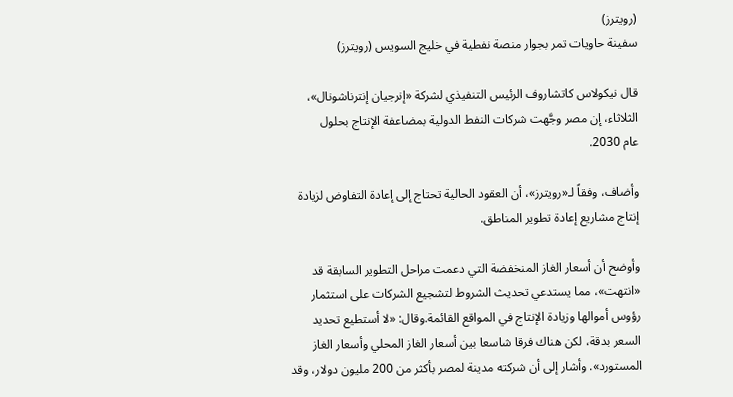(رويترز)
سفينة حاويات تمر بجوار منصة نفطية في خليج السويس (رويترز)

قال نيكولاس كاتشاروف الرئيس التنفيذي لشركة «إنرجيان ‌إنترناشونال»، الثلاثاء، إن ‌مصر وجَّهت شركات النفط الدولية بمضاعفة الإنتاج ‌بحلول عام ‍2030.

وأضاف، وفقاً لـ«رويترز»، أن العقود الحالية تحتاج إلى إعادة التفاوض لزيادة إنتاج مشاريع إعادة تطوير المناطق.

وأوضح أن أسعار الغاز المنخفضة التي دعمت مراحل التطوير السابقة قد «انتهت»، مما يستدعي تحديث الشروط لتشجيع الشركات على استثمار رؤوس أموالها وزيادة الإنتاج في المواقع القائمة.وقال: «لا أستطيع تحديد السعر بدقة، لكن هناك فرقا شاسعا بين أسعار الغاز المحلي وأسعار الغاز المستورد». وأشار إلى أن شركته مدينة لمصر بأكثر من 200 مليون دولار، وقد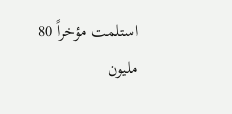استلمت مؤخراً 80 مليون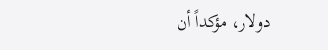دولار، مؤكداً أن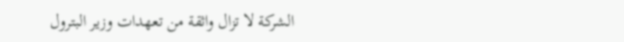الشركة لا تزال واثقة من تعهدات وزير البترول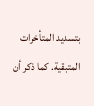بتسديد المتأخرات المتبقية. كما ذكر أن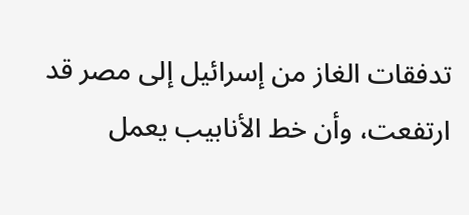تدفقات الغاز من إسرائيل إلى مصر قد ارتفعت، وأن خط الأنابيب يعمل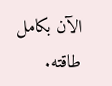الآن بكامل طاقته.